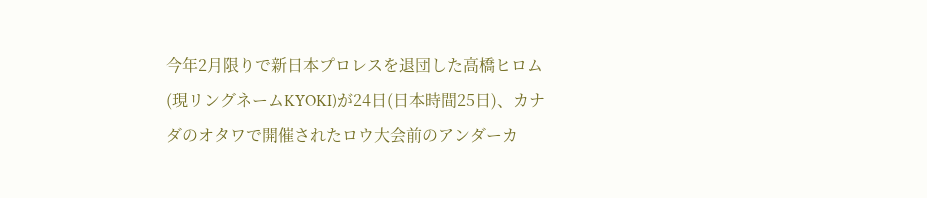今年2月限りで新日本プロレスを退団した高橋ヒロム(現リングネームKYOKI)が24日(日本時間25日)、カナダのオタワで開催されたロウ大会前のアンダーカ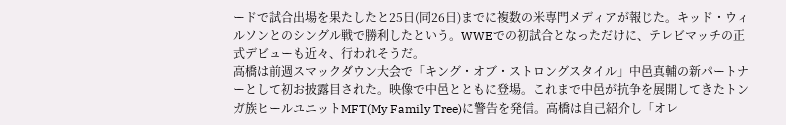ードで試合出場を果たしたと25日(同26日)までに複数の米専門メディアが報じた。キッド・ウィルソンとのシングル戦で勝利したという。WWEでの初試合となっただけに、テレビマッチの正式デビューも近々、行われそうだ。
高橋は前週スマックダウン大会で「キング・オブ・ストロングスタイル」中邑真輔の新パートナーとして初お披露目された。映像で中邑とともに登場。これまで中邑が抗争を展開してきたトンガ族ヒールユニットMFT(My Family Tree)に警告を発信。高橋は自己紹介し「オレ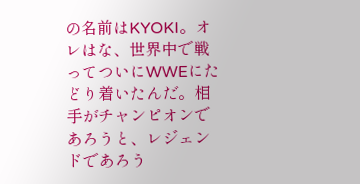の名前はKYOKI。オレはな、世界中で戦ってついにWWEにたどり着いたんだ。相手がチャンピオンであろうと、レジェンドであろう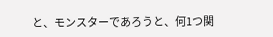と、モンスターであろうと、何1つ関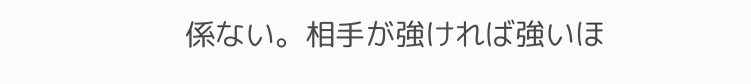係ない。相手が強ければ強いほ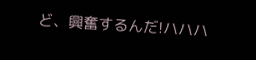ど、興奮するんだ!ハハハ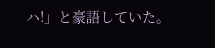ハ!」と豪語していた。